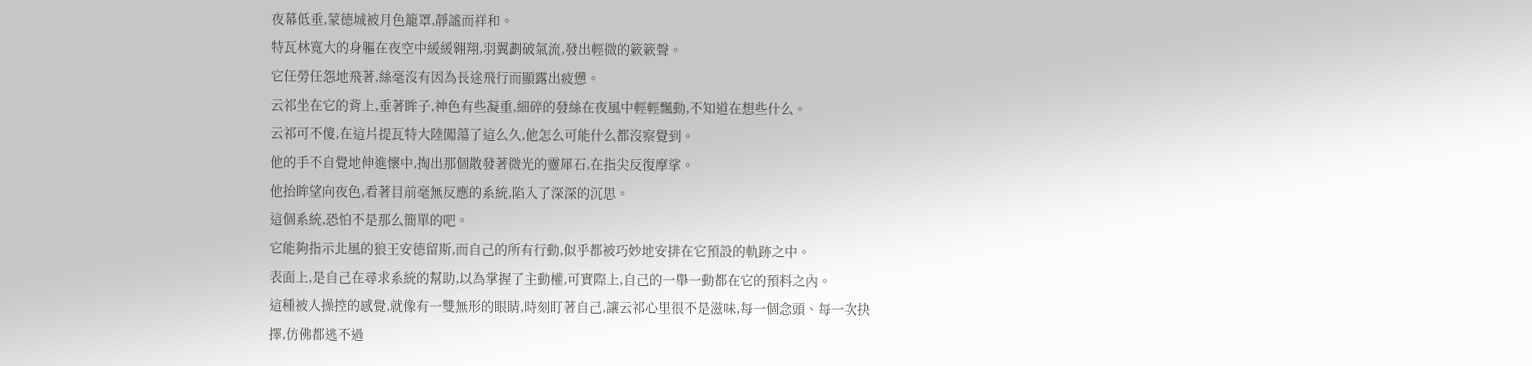夜幕低垂,蒙德城被月色籠罩,靜謐而祥和。
特瓦林寬大的身軀在夜空中緩緩翱翔,羽翼劃破氣流,發出輕微的簌簌聲。
它任勞任怨地飛著,絲毫沒有因為長途飛行而顯露出疲憊。
云祁坐在它的背上,垂著眸子,神色有些凝重,細碎的發絲在夜風中輕輕飄動,不知道在想些什么。
云祁可不傻,在這片提瓦特大陸闖蕩了這么久,他怎么可能什么都沒察覺到。
他的手不自覺地伸進懷中,掏出那個散發著微光的靈犀石,在指尖反復摩挲。
他抬眸望向夜色,看著目前毫無反應的系統,陷入了深深的沉思。
這個系統,恐怕不是那么簡單的吧。
它能夠指示北風的狼王安德留斯,而自己的所有行動,似乎都被巧妙地安排在它預設的軌跡之中。
表面上,是自己在尋求系統的幫助,以為掌握了主動權,可實際上,自己的一舉一動都在它的預料之內。
這種被人操控的感覺,就像有一雙無形的眼睛,時刻盯著自己,讓云祁心里很不是滋味,每一個念頭、每一次抉擇,仿佛都逃不過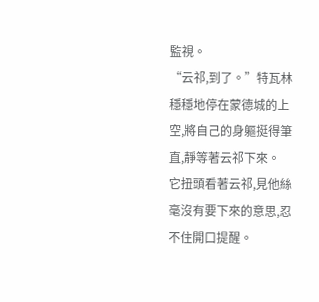監視。
“云祁,到了。”特瓦林穩穩地停在蒙德城的上空,將自己的身軀挺得筆直,靜等著云祁下來。
它扭頭看著云祁,見他絲毫沒有要下來的意思,忍不住開口提醒。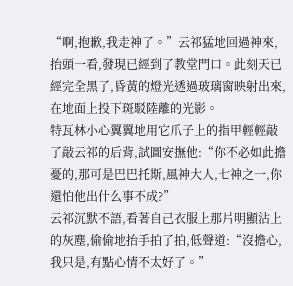“啊,抱歉,我走神了。”云祁猛地回過神來,抬頭一看,發現已經到了教堂門口。此刻天已經完全黑了,昏黃的燈光透過玻璃窗映射出來,在地面上投下斑駁陸離的光影。
特瓦林小心翼翼地用它爪子上的指甲輕輕敲了敲云祁的后背,試圖安撫他:“你不必如此擔憂的,那可是巴巴托斯,風神大人,七神之一,你還怕他出什么事不成?”
云祁沉默不語,看著自己衣服上那片明顯沾上的灰塵,偷偷地抬手拍了拍,低聲道:“沒擔心,我只是,有點心情不太好了。”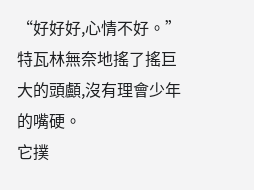“好好好,心情不好。”特瓦林無奈地搖了搖巨大的頭顱,沒有理會少年的嘴硬。
它撲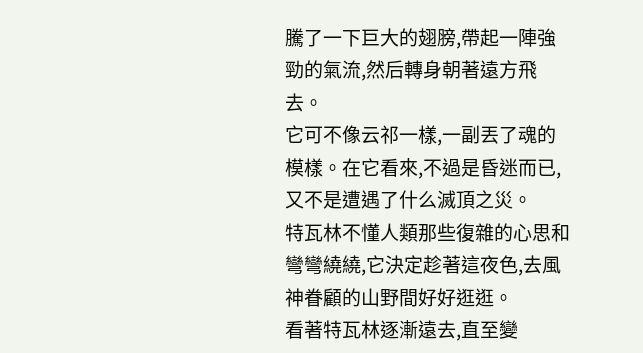騰了一下巨大的翅膀,帶起一陣強勁的氣流,然后轉身朝著遠方飛去。
它可不像云祁一樣,一副丟了魂的模樣。在它看來,不過是昏迷而已,又不是遭遇了什么滅頂之災。
特瓦林不懂人類那些復雜的心思和彎彎繞繞,它決定趁著這夜色,去風神眷顧的山野間好好逛逛。
看著特瓦林逐漸遠去,直至變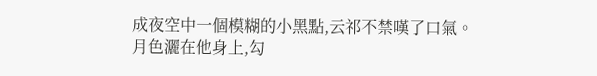成夜空中一個模糊的小黑點,云祁不禁嘆了口氣。
月色灑在他身上,勾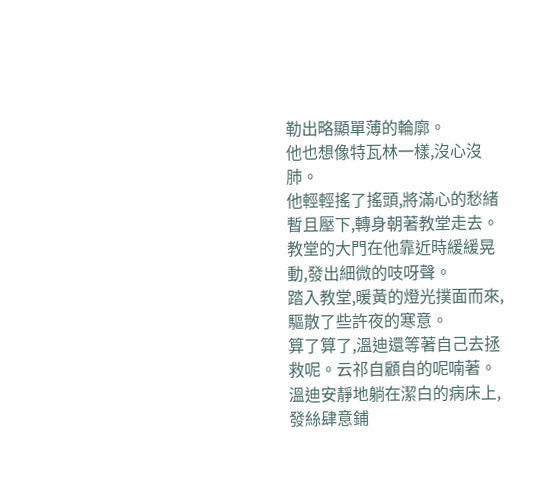勒出略顯單薄的輪廓。
他也想像特瓦林一樣,沒心沒肺。
他輕輕搖了搖頭,將滿心的愁緒暫且壓下,轉身朝著教堂走去。
教堂的大門在他靠近時緩緩晃動,發出細微的吱呀聲。
踏入教堂,暖黃的燈光撲面而來,驅散了些許夜的寒意。
算了算了,溫迪還等著自己去拯救呢。云祁自顧自的呢喃著。
溫迪安靜地躺在潔白的病床上,發絲肆意鋪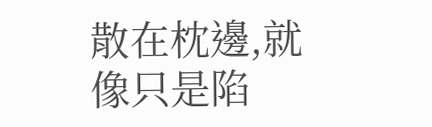散在枕邊,就像只是陷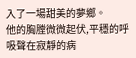入了一場甜美的夢鄉。
他的胸膛微微起伏,平穩的呼吸聲在寂靜的病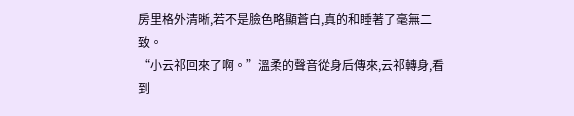房里格外清晰,若不是臉色略顯蒼白,真的和睡著了毫無二致。
“小云祁回來了啊。”溫柔的聲音從身后傳來,云祁轉身,看到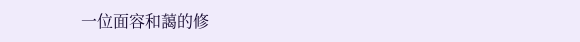一位面容和藹的修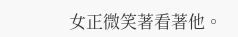女正微笑著看著他。